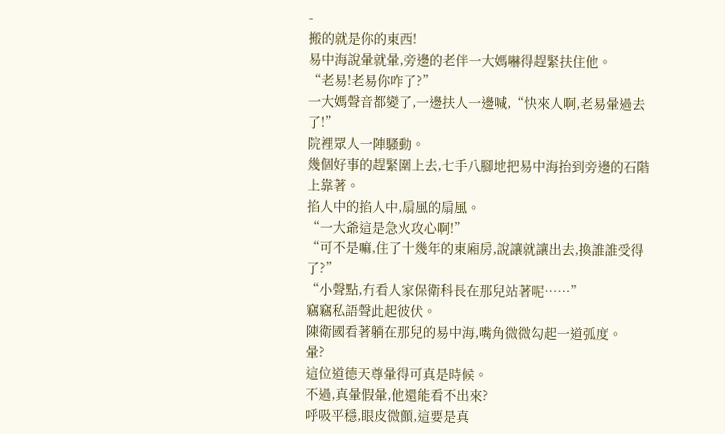-
搬的就是你的東西!
易中海說暈就暈,旁邊的老伴一大媽嚇得趕緊扶住他。
“老易!老易你咋了?”
一大媽聲音都變了,一邊扶人一邊喊,“快來人啊,老易暈過去了!”
院裡眾人一陣騷動。
幾個好事的趕緊圍上去,七手八腳地把易中海抬到旁邊的石階上靠著。
掐人中的掐人中,扇風的扇風。
“一大爺這是急火攻心啊!”
“可不是嘛,住了十幾年的東廂房,說讓就讓出去,換誰誰受得了?”
“小聲點,冇看人家保衛科長在那兒站著呢……”
竊竊私語聲此起彼伏。
陳衛國看著躺在那兒的易中海,嘴角微微勾起一道弧度。
暈?
這位道德天尊暈得可真是時候。
不過,真暈假暈,他還能看不出來?
呼吸平穩,眼皮微顫,這要是真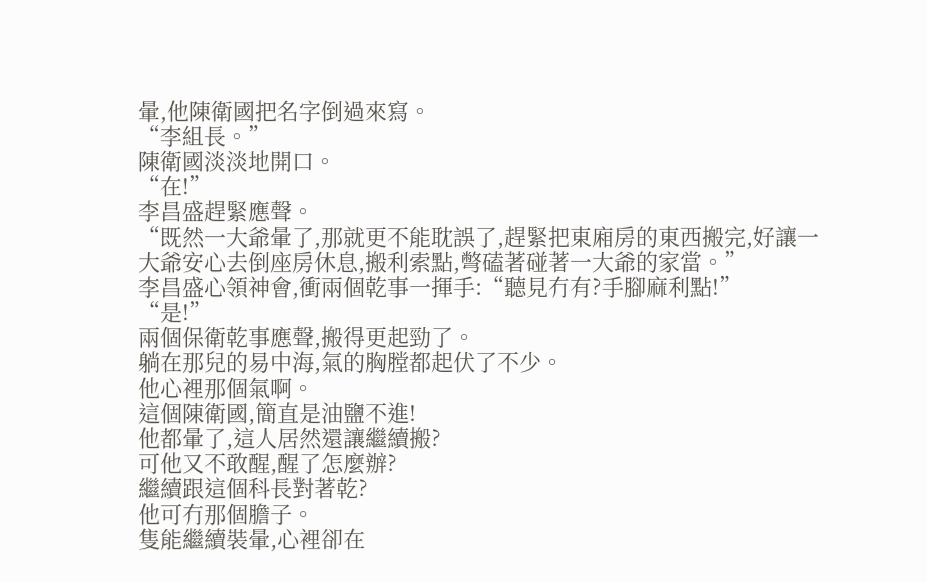暈,他陳衛國把名字倒過來寫。
“李組長。”
陳衛國淡淡地開口。
“在!”
李昌盛趕緊應聲。
“既然一大爺暈了,那就更不能耽誤了,趕緊把東廂房的東西搬完,好讓一大爺安心去倒座房休息,搬利索點,彆磕著碰著一大爺的家當。”
李昌盛心領神會,衝兩個乾事一揮手:“聽見冇有?手腳麻利點!”
“是!”
兩個保衛乾事應聲,搬得更起勁了。
躺在那兒的易中海,氣的胸膛都起伏了不少。
他心裡那個氣啊。
這個陳衛國,簡直是油鹽不進!
他都暈了,這人居然還讓繼續搬?
可他又不敢醒,醒了怎麼辦?
繼續跟這個科長對著乾?
他可冇那個膽子。
隻能繼續裝暈,心裡卻在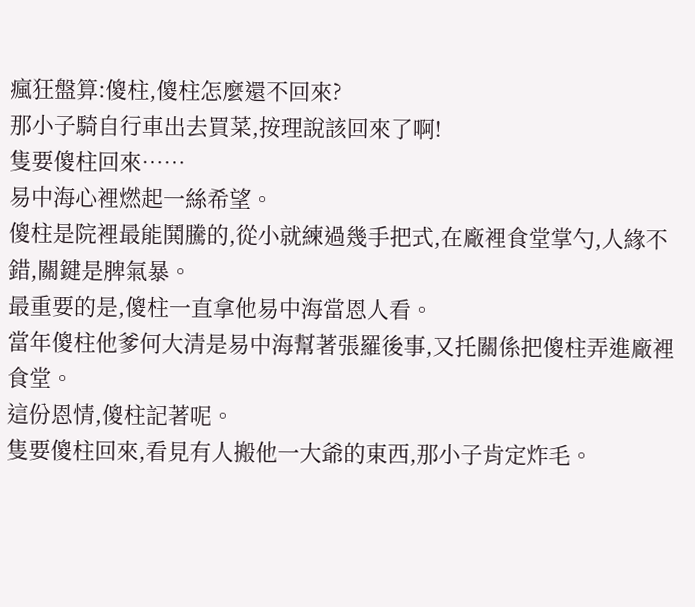瘋狂盤算:傻柱,傻柱怎麼還不回來?
那小子騎自行車出去買菜,按理說該回來了啊!
隻要傻柱回來……
易中海心裡燃起一絲希望。
傻柱是院裡最能鬨騰的,從小就練過幾手把式,在廠裡食堂掌勺,人緣不錯,關鍵是脾氣暴。
最重要的是,傻柱一直拿他易中海當恩人看。
當年傻柱他爹何大清是易中海幫著張羅後事,又托關係把傻柱弄進廠裡食堂。
這份恩情,傻柱記著呢。
隻要傻柱回來,看見有人搬他一大爺的東西,那小子肯定炸毛。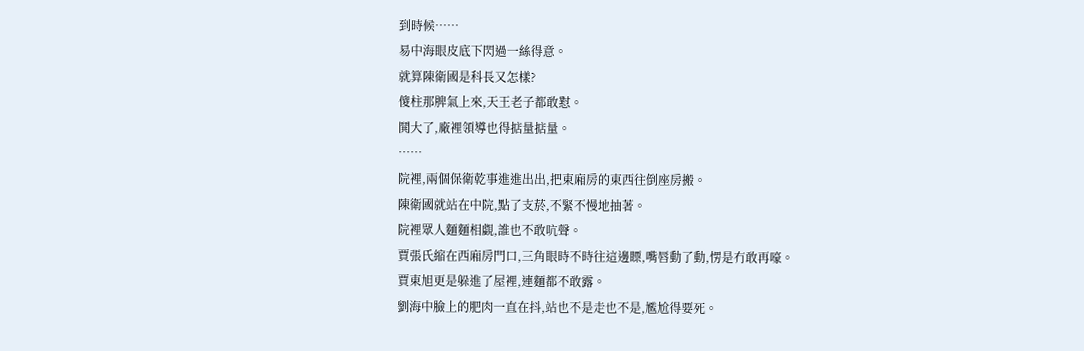到時候……
易中海眼皮底下閃過一絲得意。
就算陳衛國是科長又怎樣?
傻柱那脾氣上來,天王老子都敢懟。
鬨大了,廠裡領導也得掂量掂量。
……
院裡,兩個保衛乾事進進出出,把東廂房的東西往倒座房搬。
陳衛國就站在中院,點了支菸,不緊不慢地抽著。
院裡眾人麵麵相覷,誰也不敢吭聲。
賈張氏縮在西廂房門口,三角眼時不時往這邊瞟,嘴唇動了動,愣是冇敢再嚎。
賈東旭更是躲進了屋裡,連麵都不敢露。
劉海中臉上的肥肉一直在抖,站也不是走也不是,尷尬得要死。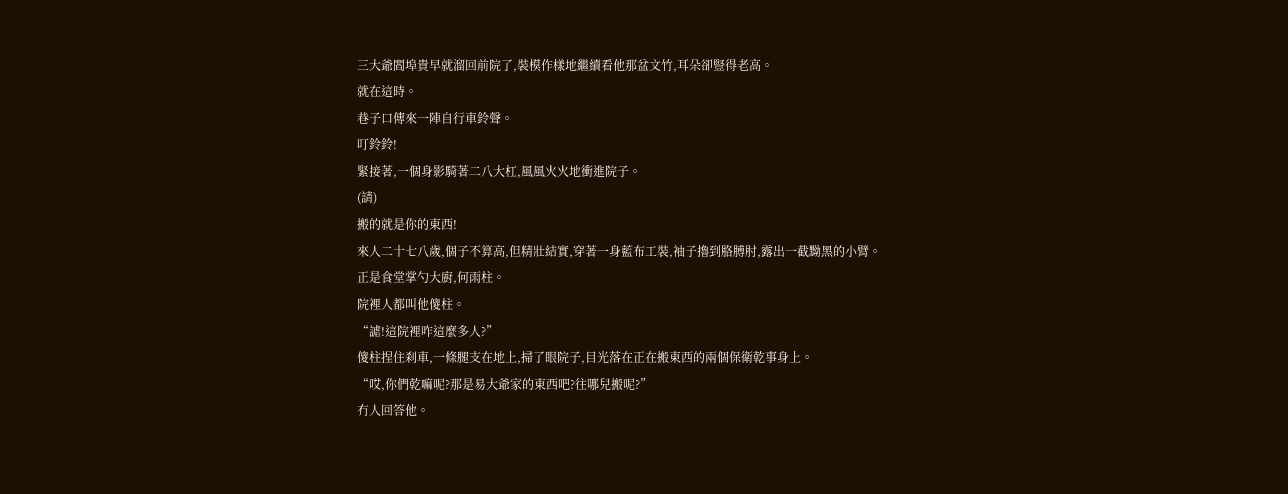三大爺閻埠貴早就溜回前院了,裝模作樣地繼續看他那盆文竹,耳朵卻豎得老高。
就在這時。
巷子口傳來一陣自行車鈴聲。
叮鈴鈴!
緊接著,一個身影騎著二八大杠,風風火火地衝進院子。
(請)
搬的就是你的東西!
來人二十七八歲,個子不算高,但精壯結實,穿著一身藍布工裝,袖子擼到胳膊肘,露出一截黝黑的小臂。
正是食堂掌勺大廚,何雨柱。
院裡人都叫他傻柱。
“謔!這院裡咋這麼多人?”
傻柱捏住刹車,一條腿支在地上,掃了眼院子,目光落在正在搬東西的兩個保衛乾事身上。
“哎,你們乾嘛呢?那是易大爺家的東西吧?往哪兒搬呢?”
冇人回答他。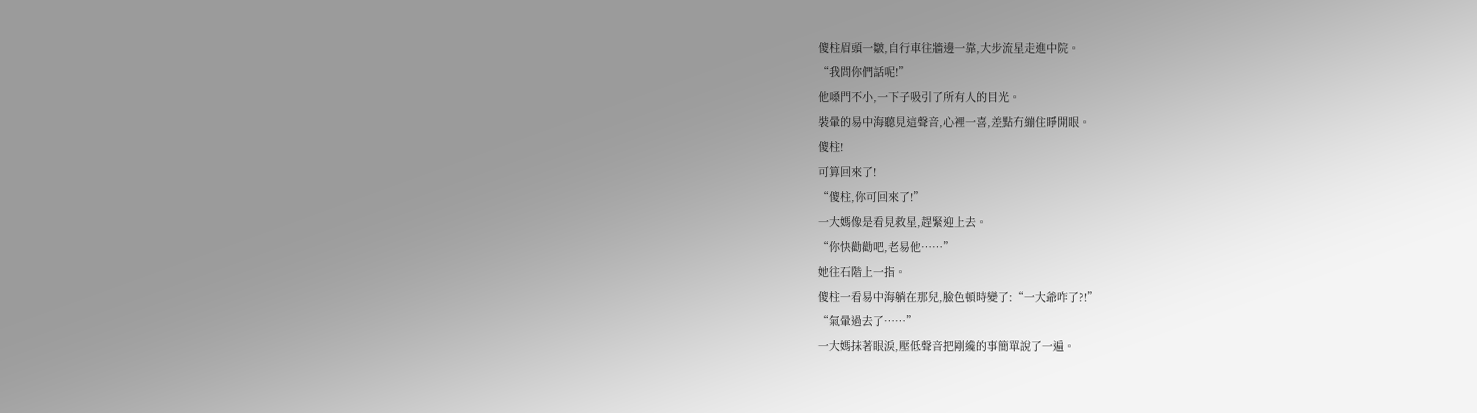傻柱眉頭一皺,自行車往牆邊一靠,大步流星走進中院。
“我問你們話呢!”
他嗓門不小,一下子吸引了所有人的目光。
裝暈的易中海聽見這聲音,心裡一喜,差點冇繃住睜開眼。
傻柱!
可算回來了!
“傻柱,你可回來了!”
一大媽像是看見救星,趕緊迎上去。
“你快勸勸吧,老易他……”
她往石階上一指。
傻柱一看易中海躺在那兒,臉色頓時變了:“一大爺咋了?!”
“氣暈過去了……”
一大媽抹著眼淚,壓低聲音把剛纔的事簡單說了一遍。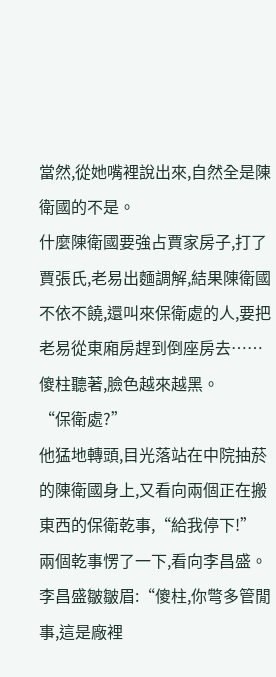當然,從她嘴裡說出來,自然全是陳衛國的不是。
什麼陳衛國要強占賈家房子,打了賈張氏,老易出麵調解,結果陳衛國不依不饒,還叫來保衛處的人,要把老易從東廂房趕到倒座房去……
傻柱聽著,臉色越來越黑。
“保衛處?”
他猛地轉頭,目光落站在中院抽菸的陳衛國身上,又看向兩個正在搬東西的保衛乾事,“給我停下!”
兩個乾事愣了一下,看向李昌盛。
李昌盛皺皺眉:“傻柱,你彆多管閒事,這是廠裡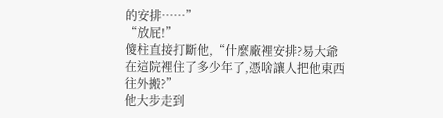的安排……”
“放屁!”
傻柱直接打斷他,“什麼廠裡安排?易大爺在這院裡住了多少年了,憑啥讓人把他東西往外搬?”
他大步走到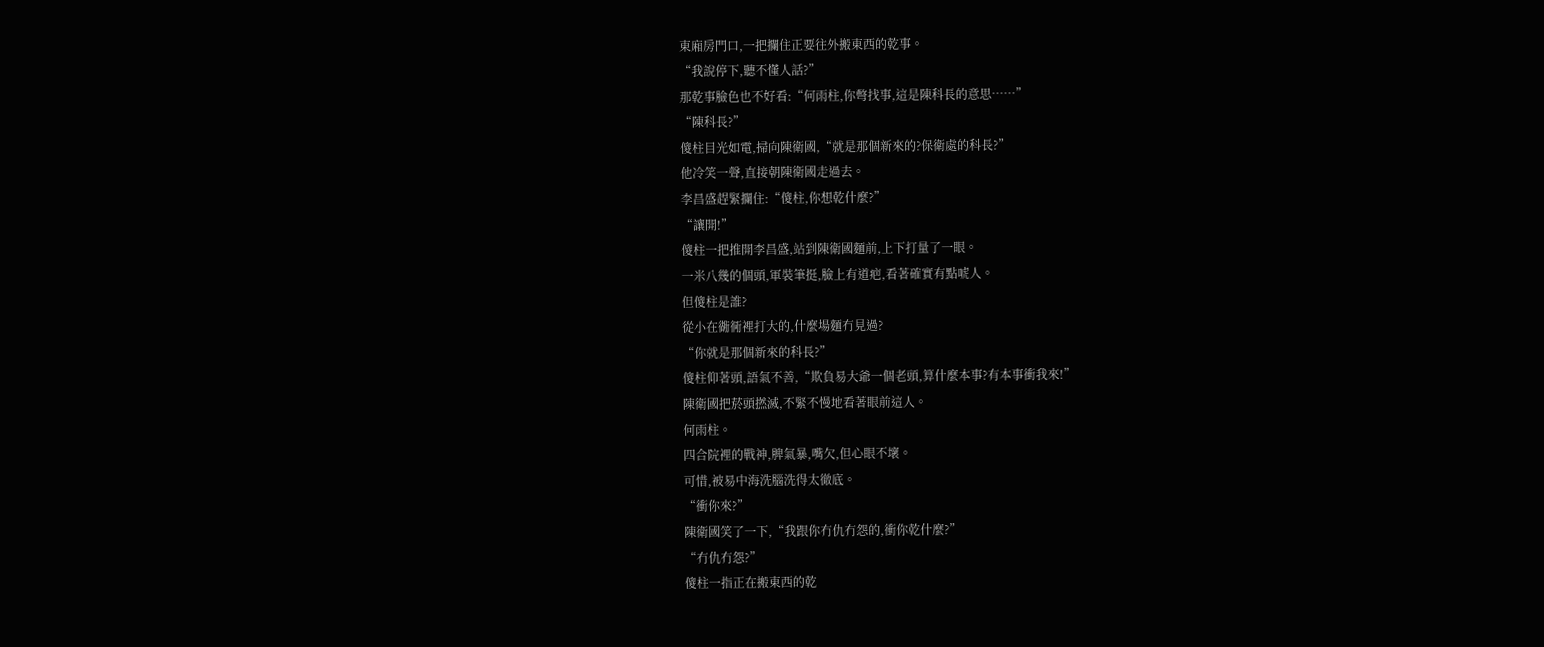東廂房門口,一把攔住正要往外搬東西的乾事。
“我說停下,聽不懂人話?”
那乾事臉色也不好看:“何雨柱,你彆找事,這是陳科長的意思……”
“陳科長?”
傻柱目光如電,掃向陳衛國,“就是那個新來的?保衛處的科長?”
他冷笑一聲,直接朝陳衛國走過去。
李昌盛趕緊攔住:“傻柱,你想乾什麼?”
“讓開!”
傻柱一把推開李昌盛,站到陳衛國麵前,上下打量了一眼。
一米八幾的個頭,軍裝筆挺,臉上有道疤,看著確實有點唬人。
但傻柱是誰?
從小在衚衕裡打大的,什麼場麵冇見過?
“你就是那個新來的科長?”
傻柱仰著頭,語氣不善,“欺負易大爺一個老頭,算什麼本事?有本事衝我來!”
陳衛國把菸頭撚滅,不緊不慢地看著眼前這人。
何雨柱。
四合院裡的戰神,脾氣暴,嘴欠,但心眼不壞。
可惜,被易中海洗腦洗得太徹底。
“衝你來?”
陳衛國笑了一下,“我跟你冇仇冇怨的,衝你乾什麼?”
“冇仇冇怨?”
傻柱一指正在搬東西的乾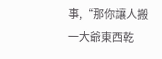事,“那你讓人搬一大爺東西乾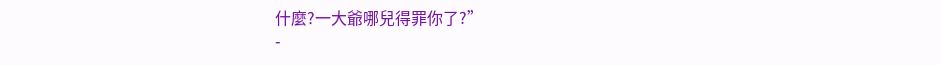什麼?一大爺哪兒得罪你了?”
-